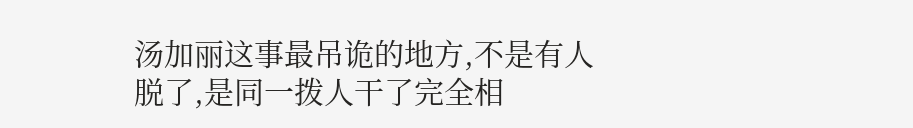汤加丽这事最吊诡的地方,不是有人脱了,是同一拨人干了完全相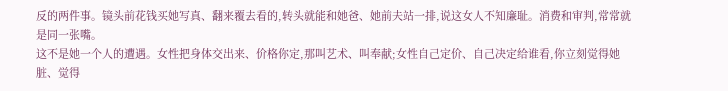反的两件事。镜头前花钱买她写真、翻来覆去看的,转头就能和她爸、她前夫站一排,说这女人不知廉耻。消费和审判,常常就是同一张嘴。
这不是她一个人的遭遇。女性把身体交出来、价格你定,那叫艺术、叫奉献;女性自己定价、自己决定给谁看,你立刻觉得她脏、觉得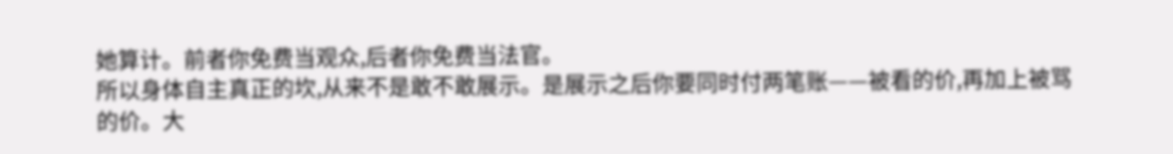她算计。前者你免费当观众,后者你免费当法官。
所以身体自主真正的坎,从来不是敢不敢展示。是展示之后你要同时付两笔账——被看的价,再加上被骂的价。大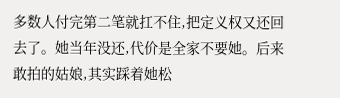多数人付完第二笔就扛不住,把定义权又还回去了。她当年没还,代价是全家不要她。后来敢拍的姑娘,其实踩着她松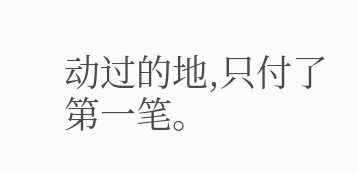动过的地,只付了第一笔。